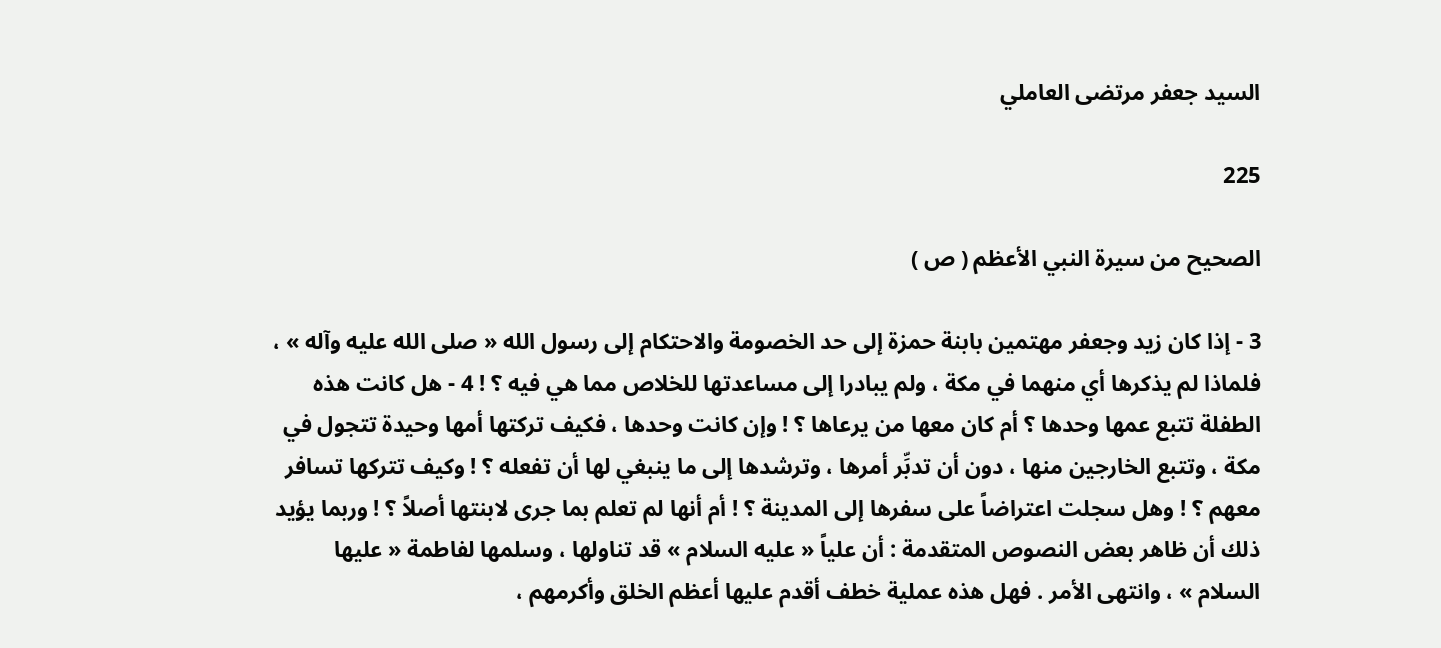السيد جعفر مرتضى العاملي

225

الصحيح من سيرة النبي الأعظم ( ص )

3 - إذا كان زيد وجعفر مهتمين بابنة حمزة إلى حد الخصومة والاحتكام إلى رسول الله « صلى الله عليه وآله » ، فلماذا لم يذكرها أي منهما في مكة ، ولم يبادرا إلى مساعدتها للخلاص مما هي فيه ؟ ! 4 - هل كانت هذه الطفلة تتبع عمها وحدها ؟ أم كان معها من يرعاها ؟ ! وإن كانت وحدها ، فكيف تركتها أمها وحيدة تتجول في مكة ، وتتبع الخارجين منها ، دون أن تدبِّر أمرها ، وترشدها إلى ما ينبغي لها أن تفعله ؟ ! وكيف تتركها تسافر معهم ؟ ! وهل سجلت اعتراضاً على سفرها إلى المدينة ؟ ! أم أنها لم تعلم بما جرى لابنتها أصلاً ؟ ! وربما يؤيد ذلك أن ظاهر بعض النصوص المتقدمة : أن علياً « عليه السلام » قد تناولها ، وسلمها لفاطمة « عليها السلام » ، وانتهى الأمر . فهل هذه عملية خطف أقدم عليها أعظم الخلق وأكرمهم ،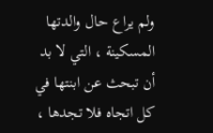ولم يراع حال والدتها المسكينة ، التي لا بد أن تبحث عن ابنتها في كل اتجاه فلا تجدها ،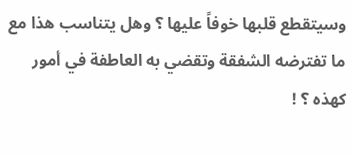وسيتقطع قلبها خوفاً عليها ؟ وهل يتناسب هذا مع ما تفترضه الشفقة وتقضي به العاطفة في أمور كهذه ؟ !